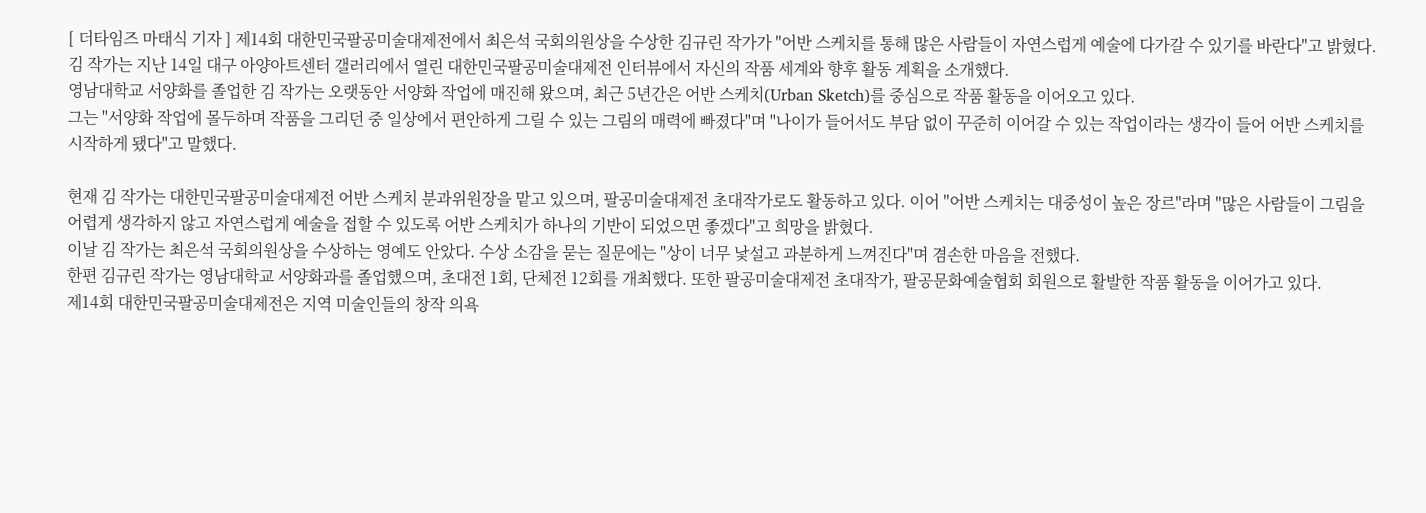[ 더타임즈 마태식 기자 ] 제14회 대한민국팔공미술대제전에서 최은석 국회의원상을 수상한 김규린 작가가 "어반 스케치를 통해 많은 사람들이 자연스럽게 예술에 다가갈 수 있기를 바란다"고 밝혔다.
김 작가는 지난 14일 대구 아양아트센터 갤러리에서 열린 대한민국팔공미술대제전 인터뷰에서 자신의 작품 세계와 향후 활동 계획을 소개했다.
영남대학교 서양화를 졸업한 김 작가는 오랫동안 서양화 작업에 매진해 왔으며, 최근 5년간은 어반 스케치(Urban Sketch)를 중심으로 작품 활동을 이어오고 있다.
그는 "서양화 작업에 몰두하며 작품을 그리던 중 일상에서 편안하게 그릴 수 있는 그림의 매력에 빠졌다"며 "나이가 들어서도 부담 없이 꾸준히 이어갈 수 있는 작업이라는 생각이 들어 어반 스케치를 시작하게 됐다"고 말했다.

현재 김 작가는 대한민국팔공미술대제전 어반 스케치 분과위원장을 맡고 있으며, 팔공미술대제전 초대작가로도 활동하고 있다. 이어 "어반 스케치는 대중성이 높은 장르"라며 "많은 사람들이 그림을 어렵게 생각하지 않고 자연스럽게 예술을 접할 수 있도록 어반 스케치가 하나의 기반이 되었으면 좋겠다"고 희망을 밝혔다.
이날 김 작가는 최은석 국회의원상을 수상하는 영예도 안았다. 수상 소감을 묻는 질문에는 "상이 너무 낯설고 과분하게 느껴진다"며 겸손한 마음을 전했다.
한편 김규린 작가는 영남대학교 서양화과를 졸업했으며, 초대전 1회, 단체전 12회를 개최했다. 또한 팔공미술대제전 초대작가, 팔공문화예술협회 회원으로 활발한 작품 활동을 이어가고 있다.
제14회 대한민국팔공미술대제전은 지역 미술인들의 창작 의욕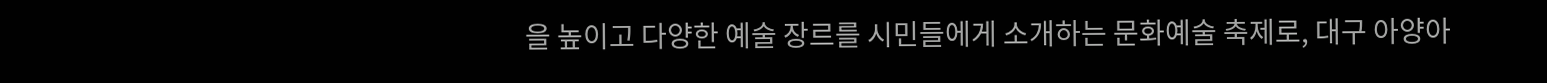을 높이고 다양한 예술 장르를 시민들에게 소개하는 문화예술 축제로, 대구 아양아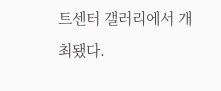트센터 갤러리에서 개최됐다.